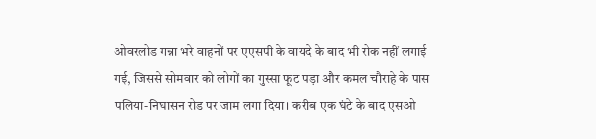ओवरलोड गन्ना भरे वाहनों पर एएसपी के वायदे के बाद भी रोक नहीं लगाई गई, जिससे सोमवार को लोगों का गुस्सा फूट पड़ा और कमल चौराहे के पास पलिया-निघासन रोड पर जाम लगा दिया। करीब एक घंटे के बाद एसओ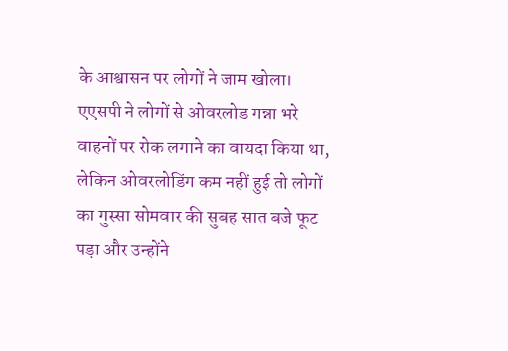के आश्वासन पर लोगों ने जाम खोला।
एएसपी ने लोगों से ओवरलोड गन्ना भरे वाहनों पर रोक लगाने का वायदा किया था, लेकिन ओवरलोडिंग कम नहीं हुई तो लोगों का गुस्सा सोमवार की सुबह सात बजे फूट पड़ा और उन्होंने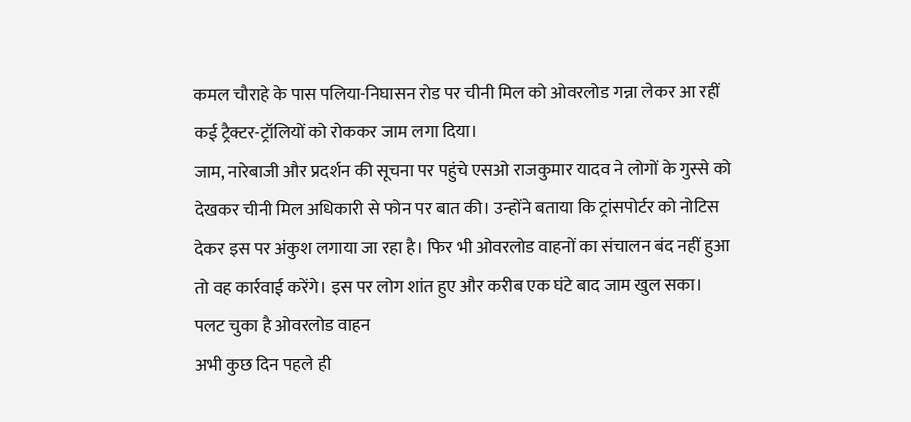कमल चौराहे के पास पलिया-निघासन रोड पर चीनी मिल को ओवरलोड गन्ना लेकर आ रहीं कई ट्रैक्टर-ट्रॉलियों को रोककर जाम लगा दिया।
जाम, नारेबाजी और प्रदर्शन की सूचना पर पहुंचे एसओ राजकुमार यादव ने लोगों के गुस्से को देखकर चीनी मिल अधिकारी से फोन पर बात की। उन्होंने बताया कि ट्रांसपोर्टर को नोटिस देकर इस पर अंकुश लगाया जा रहा है। फिर भी ओवरलोड वाहनों का संचालन बंद नहीं हुआ तो वह कार्रवाई करेंगे। इस पर लोग शांत हुए और करीब एक घंटे बाद जाम खुल सका।
पलट चुका है ओवरलोड वाहन
अभी कुछ दिन पहले ही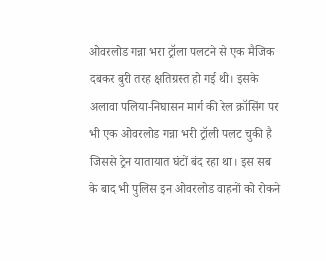ओवरलोड गन्ना भरा ट्रॉला पलटने से एक मैजिक दबकर बुरी तरह क्षतिग्रस्त हो गई थी। इसके अलावा पलिया-निघासन मार्ग की रेल क्रॉसिंग पर भी एक ओवरलोड गन्ना भरी ट्रॉली पलट चुकी है जिससे ट्रेन यातायात घंटों बंद रहा था। इस सब के बाद भी पुलिस इन ओवरलोड वाहनों को रोकने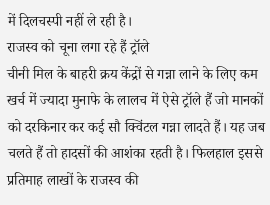में दिलचस्पी नहीं ले रही है।
राजस्व को चूना लगा रहे हैं ट्रॉले
चीनी मिल के बाहरी क्रय केंद्रों से गन्ना लाने के लिए कम खर्च में ज्यादा मुनाफे के लालच में ऐसे ट्रॉले हैं जो मानकों को दरकिनार कर कई सौ क्विंटल गन्ना लादते हैं। यह जब चलते हैं तो हादसों की आशंका रहती है। फिलहाल इससे प्रतिमाह लाखों के राजस्व की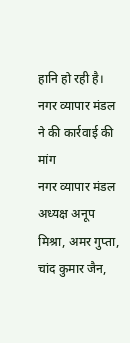हानि हो रही है।
नगर व्यापार मंडल ने की कार्रवाई की मांग
नगर व्यापार मंडल अध्यक्ष अनूप मिश्रा, अमर गुप्ता, चांद कुमार जैन,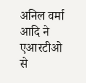अनिल वर्मा आदि ने एआरटीओ से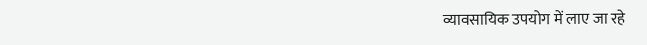व्यावसायिक उपयोग में लाए जा रहे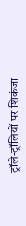ट्रॉले-ट्रॉलियों पर शिकंजा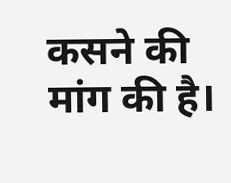कसने की मांग की है।